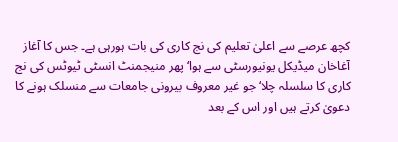کچھ عرصے سے اعلیٰ تعلیم کی نج کاری کی بات ہورہی ہے۔ جس کا آغاز آغاخان میڈیکل یونیورسٹی سے ہوا‘ پھر منیجمنٹ انسٹی ٹیوٹس کی نج کاری کا سلسلہ چلا‘ جو غیر معروف بیرونی جامعات سے منسلک ہونے کا دعویٰ کرتے ہیں اور اس کے بعد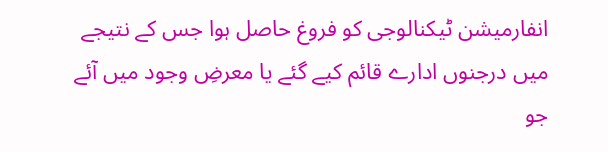انفارمیشن ٹیکنالوجی کو فروغ حاصل ہوا جس کے نتیجے میں درجنوں ادارے قائم کیے گئے یا معرضِ وجود میں آئے جو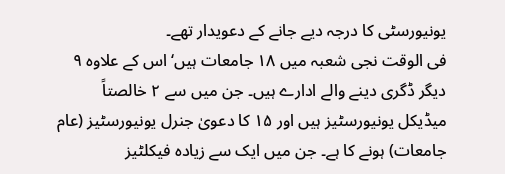یونیورسٹی کا درجہ دیے جانے کے دعویدار تھے۔
فی الوقت نجی شعبہ میں ۱۸ جامعات ہیں‘ اس کے علاوہ ۹ دیگر ڈگری دینے والے ادارے ہیں۔ جن میں سے ۲ خالصتاً میڈیکل یونیورسٹیز ہیں اور ۱۵ کا دعویٰ جنرل یونیورسٹیز (عام جامعات) ہونے کا ہے۔ جن میں ایک سے زیادہ فیکلٹیز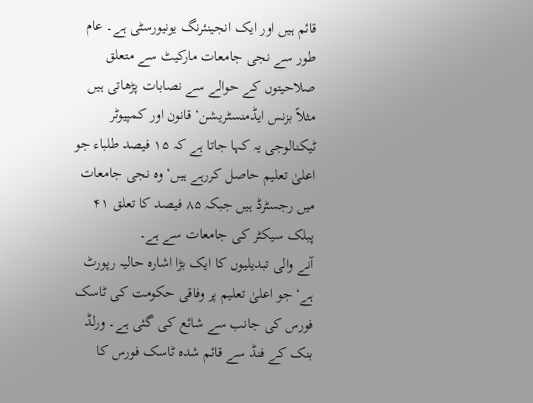قائم ہیں اور ایک انجینئرنگ یونیورسٹی ہے۔ عام طور سے نجی جامعات مارکیٹ سے متعلق صلاحیتوں کے حوالے سے نصابات پڑھاتی ہیں مثلاً بزنس ایڈمنسٹریشن‘ قانون اور کمپیوٹر ٹیکنالوجی یہ کہا جاتا ہے کہ ۱۵ فیصد طلباء جو اعلیٰ تعلیم حاصل کررہے ہیں‘ وہ نجی جامعات میں رجسٹرڈ ہیں جبکہ ۸۵ فیصد کا تعلق ۴۱ پبلک سیکٹر کی جامعات سے ہے۔
آنے والی تبدیلیوں کا ایک بڑا اشارہ حالیہ رپورٹ ہے‘ جو اعلیٰ تعلیم پر وفاقی حکومت کی ٹاسک فورس کی جانب سے شائع کی گئی ہے۔ ورلڈ بنک کے فنڈ سے قائم شدہ ٹاسک فورس کا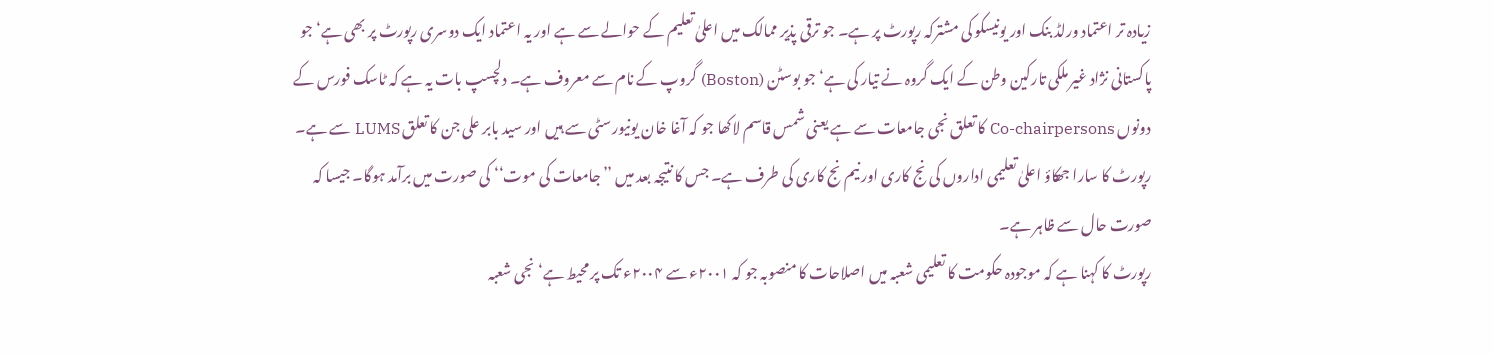زیادہ تر اعتماد ورلڈ بنک اور یونیسکو کی مشترکہ رپورٹ پر ہے۔ جو ترقی پذیر ممالک میں اعلیٰ تعلیم کے حوالے سے ہے اور یہ اعتماد ایک دوسری رپورٹ پر بھی ہے‘ جو پاکستانی نژاد غیر ملکی تارکین وطن کے ایک گروہ نے تیار کی ہے‘ جو بوسٹن (Boston) گروپ کے نام سے معروف ہے۔ دلچسپ بات یہ ہے کہ ٹاسک فورس کے دونوں Co-chairpersons کا تعلق نجی جامعات سے ہے یعنی شمس قاسم لاکھا جو کہ آغا خان یونیورسٹی سے ہیں اور سید بابر علی جن کا تعلق LUMS سے ہے۔ رپورٹ کا سارا جھکاؤ اعلیٰ تعلیمی اداروں کی نج کاری اور نیم نج کاری کی طرف ہے۔ جس کا نتیجہ بعد میں ’’جامعات کی موت‘‘ کی صورت میں برآمد ہوگا۔ جیسا کہ صورت حال سے ظاہر ہے۔
رپورٹ کا کہنا ہے کہ موجودہ حکومت کا تعلیمی شعبہ میں اصلاحات کا منصوبہ جو کہ ۲۰۰۱ء سے ۲۰۰۴ء تک پر محیط ہے‘ نجی شعبہ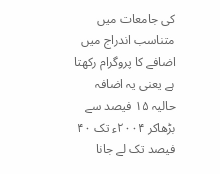کی جامعات میں متناسب اندراج میں اضافے کا پروگرام رکھتا ہے یعنی یہ اضافہ حالیہ ۱۵ فیصد سے بڑھاکر ۲۰۰۴ء تک ۴۰ فیصد تک لے جانا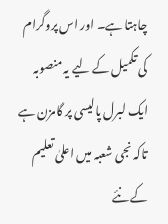چاہتا ہے۔ اور اس پروگرام کی تکمیل کے لیے یہ منصوبہ ایک لبرل پالیسی پر گامزن ہے تاکہ نجی شعبہ میں اعلیٰ تعلیم کے نئے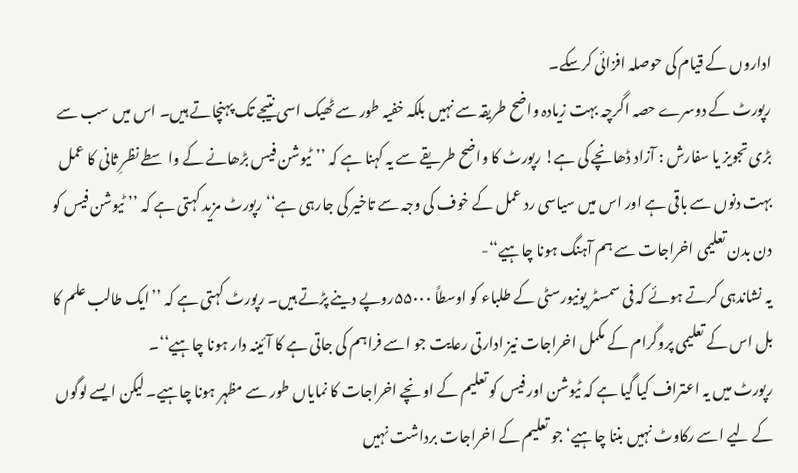اداروں کے قیام کی حوصلہ افزائی کرسکے۔
رپورٹ کے دوسرے حصہ اگرچہ بہت زیادہ واضح طریقہ سے نہیں بلکہ خفیہ طور سے ٹھیک اسی نتیجے تک پہنچاتے ہیں۔ اس میں سب سے بڑی تجویز یا سفارش : آزاد ڈھانچے کی ہے! رپورٹ کا واضح طریقے سے یہ کہنا ہے کہ ’’ٹیوشن فیس بڑھانے کے واسطے نظرِ ثانی کا عمل بہت دنوں سے باقی ہے اور اس میں سیاسی رد عمل کے خوف کی وجہ سے تاخیر کی جارہی ہے‘‘ رپورٹ مزید کہتی ہے کہ ’’ٹیوشن فیس کو دن بدن تعلیمی اخراجات سے ہم آہنگ ہونا چاہیے‘‘-
یہ نشاندہی کرتے ہوئے کہ فی سمسٹر یونیورسٹی کے طلباء کو اوسطاً ۵۵۰۰۰روپے دینے پڑتے ہیں۔ رپورٹ کہتی ہے کہ ’’ایک طالب علم کا بل اس کے تعلیمی پروگرام کے مکمل اخراجات نیز ادارتی رعایت جو اسے فراہم کی جاتی ہے کا آئینہ دار ہونا چاہیے‘‘۔
رپورٹ میں یہ اعتراف کیا گیا ہے کہ ٹیوشن اور فیس کو تعلیم کے اونچے اخراجات کا نمایاں طور سے مظہر ہونا چاہیے۔ لیکن ایسے لوگوں کے لیے اسے رکاوٹ نہیں بننا چاہیے‘ جو تعلیم کے اخراجات برداشت نہیں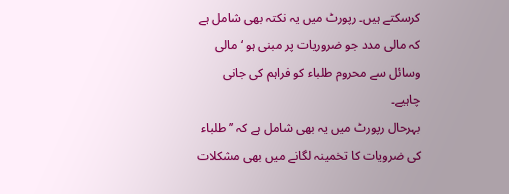کرسکتے ہیں۔ رپورٹ میں یہ نکتہ بھی شامل ہے کہ مالی مدد جو ضروریات پر مبنی ہو ‘ مالی وسائل سے محروم طلباء کو فراہم کی جانی چاہیے۔
بہرحال رپورٹ میں یہ بھی شامل ہے کہ ’’طلباء کی ضرویات کا تخمینہ لگانے میں بھی مشکلات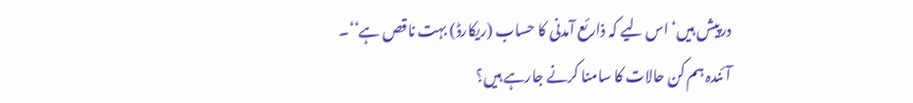درپیش ہیں‘ اس لیے کہ ذارئع آمدنی کا حساب (ریکارڈ) بہت ناقص ہے‘‘۔
آئندہ ہم کن حالات کا سامنا کرنے جارہے ہیں؟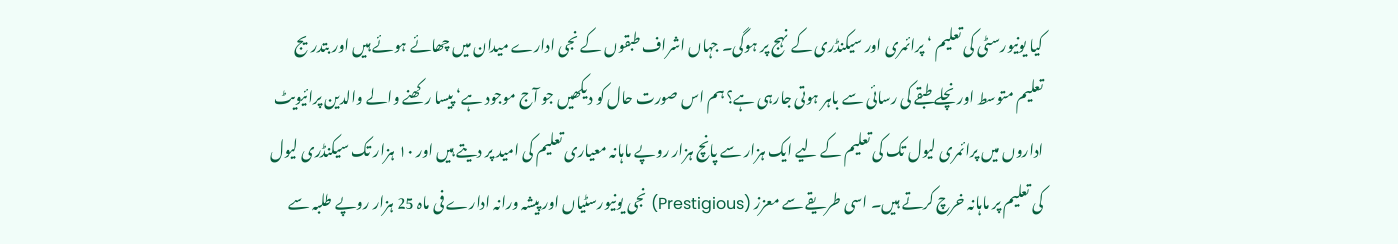کیا یونیورسٹی کی تعلیم ‘ پرائمری اور سیکنڈری کے نہج پر ہوگی۔ جہاں اشراف طبقوں کے نجی ادارے میدان میں چھائے ہوئے ہیں اور بتدریج تعلیم متوسط اور نچلے طبقے کی رسائی سے باہر ہوتی جارہی ہے؟ ہم اس صورت حال کو دیکھیں جو آج موجود ہے‘ پیسا رکھنے والے والدین پرائیویٹ اداروں میں پرائمری لیول تک کی تعلیم کے لیے ایک ہزار سے پانچ ہزار روپے ماہانہ معیاری تعلیم کی امید پر دیتے ہیں اور ۱۰ ہزار تک سیکنڈری لیول کی تعلیم پر ماہانہ خرچ کرتے ہیں۔ اسی طریقے سے معزز (Prestigious) نجی یونیورسٹیاں اور پیشہ ورانہ ادارے فی ماہ 25 ہزار روپے طلبہ سے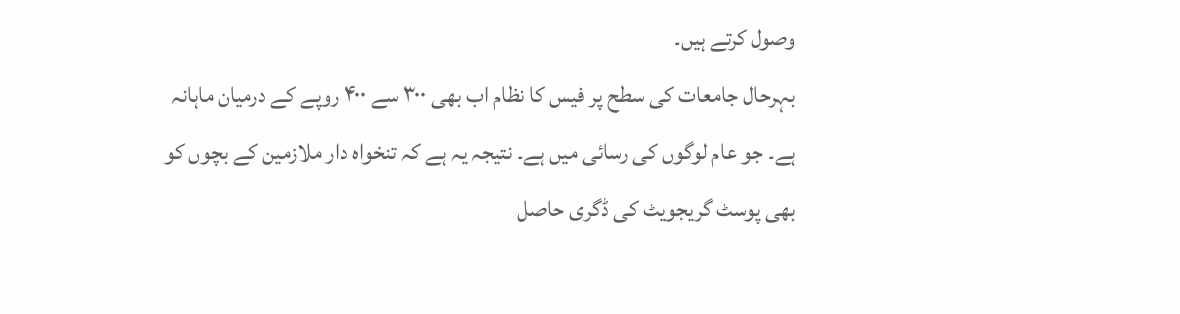وصول کرتے ہیں۔
بہرحال جامعات کی سطح پر فیس کا نظام اب بھی ۳۰۰ سے ۴۰۰ روپے کے درمیان ماہانہ ہے۔ جو عام لوگوں کی رسائی میں ہے۔ نتیجہ یہ ہے کہ تنخواہ دار ملازمین کے بچوں کو بھی پوسٹ گریجویٹ کی ڈگری حاصل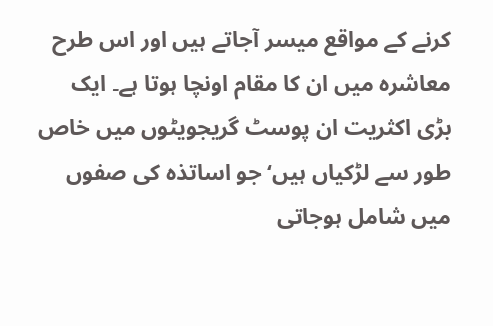کرنے کے مواقع میسر آجاتے ہیں اور اس طرح معاشرہ میں ان کا مقام اونچا ہوتا ہے۔ ایک بڑی اکثریت ان پوسٹ گریجویٹوں میں خاص طور سے لڑکیاں ہیں‘ جو اساتذہ کی صفوں میں شامل ہوجاتی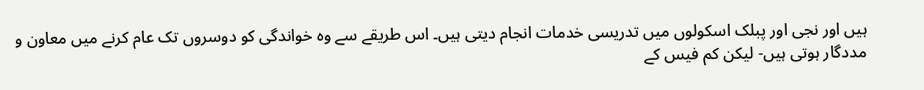ہیں اور نجی اور پبلک اسکولوں میں تدریسی خدمات انجام دیتی ہیں۔ اس طریقے سے وہ خواندگی کو دوسروں تک عام کرنے میں معاون و مددگار ہوتی ہیں- لیکن کم فیس کے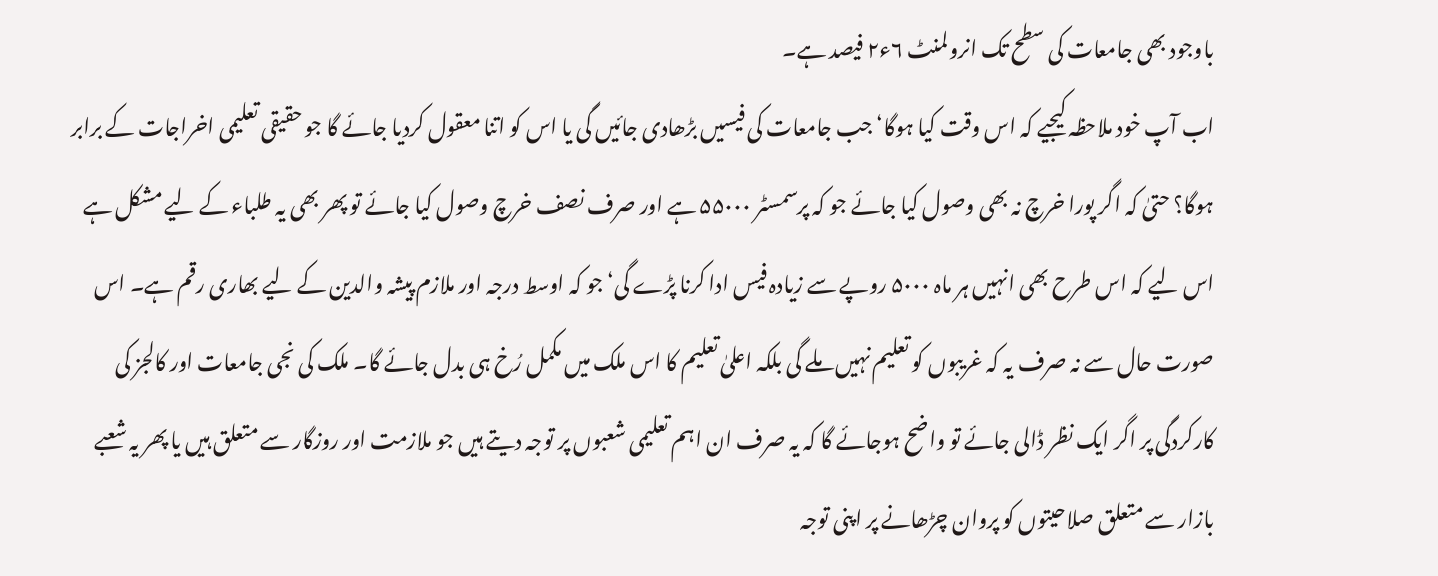باوجود بھی جامعات کی سطح تک انرولمنٹ ۶ء۲ فیصد ہے۔
اب آپ خود ملاحظہ کیجیے کہ اس وقت کیا ہوگا‘ جب جامعات کی فیسیں بڑھادی جائیں گی یا اس کو اتنا معقول کردیا جائے گا جو حقیقی تعلیمی اخراجات کے برابر ہوگا؟ حتیٰ کہ اگر پورا خرچ نہ بھی وصول کیا جائے جو کہ پرسمسٹر ۵۵۰۰۰ ہے اور صرف نصف خرچ وصول کیا جائے تو پھر بھی یہ طلباء کے لیے مشکل ہے اس لیے کہ اس طرح بھی انہیں ہر ماہ ۵۰۰۰ روپے سے زیادہ فیس ادا کرنا پڑے گی‘ جو کہ اوسط درجہ اور ملازم پیشہ والدین کے لیے بھاری رقم ہے۔ اس صورت حال سے نہ صرف یہ کہ غریبوں کو تعلیم نہیں ملے گی بلکہ اعلیٰ تعلیم کا اس ملک میں مکمل رُخ ہی بدل جائے گا۔ ملک کی نجی جامعات اور کالجز کی کارکردگی پر اگر ایک نظر ڈالی جائے تو واضح ہوجائے گا کہ یہ صرف ان اہم تعلیمی شعبوں پر توجہ دیتے ہیں جو ملازمت اور روزگار سے متعلق ہیں یا پھر یہ شعبے بازار سے متعلق صلاحیتوں کو پروان چڑھانے پر اپنی توجہ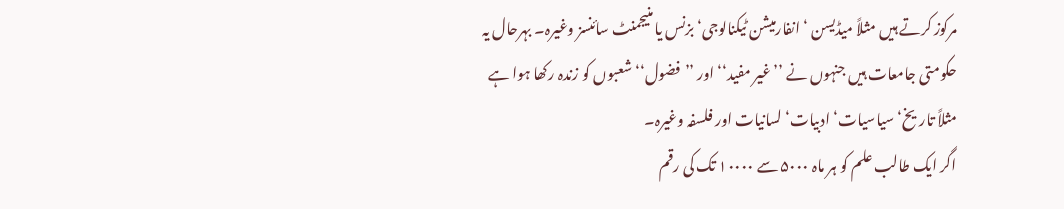مرکوز کرتے ہیں مثلاً میڈیسن ‘ انفارمیشن ٹیکنالوجی‘ بزنس یا منیجمنٹ سائنسز وغیرہ۔ بہرحال یہ حکومتی جامعات ہیں جنہوں نے ’’غیر مفید‘‘ اور ’’فضول‘‘ شعبوں کو زندہ رکھا ہوا ہے مثلاً تاریخ‘ سیاسیات‘ ادبیات‘ لسانیات اور فلسفہ وغیرہ۔
اگر ایک طالب علم کو ہر ماہ ۵۰۰۰ سے ۱۰۰۰۰ تک کی رقم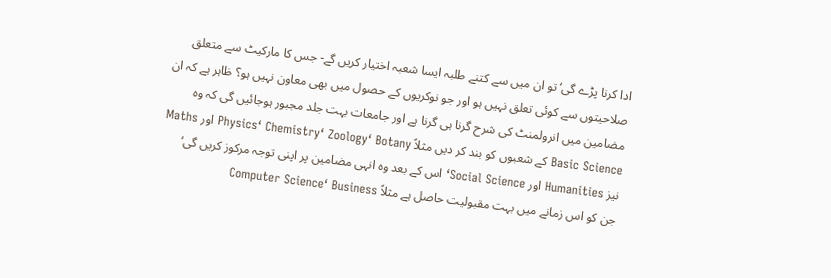ادا کرنا پڑے گی‘ تو ان میں سے کتنے طلبہ ایسا شعبہ اختیار کریں گے- جس کا مارکیٹ سے متعلق صلاحیتوں سے کوئی تعلق نہیں ہو اور جو نوکریوں کے حصول میں بھی معاون نہیں ہو؟ ظاہر ہے کہ ان مضامین میں انرولمنٹ کی شرح گرنا ہی گرنا ہے اور جامعات بہت جلد مجبور ہوجائیں گی کہ وہ Basic Science کے شعبوں کو بند کر دیں مثلاً Physics‘ Chemistry‘ Zoology‘ Botany اور Maths نیز Humanities اور Social Science‘ اس کے بعد وہ انہی مضامین پر اپنی توجہ مرکوز کریں گی‘ جن کو اس زمانے میں بہت مقبولیت حاصل ہے مثلاً Computer Science‘ Business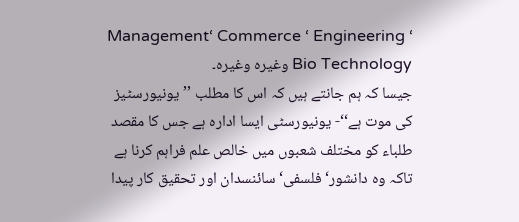Management‘ Commerce ‘ Engineering ‘ Bio Technology وغیرہ وغیرہ۔
جیسا کہ ہم جانتے ہیں کہ اس کا مطلب ’’یونیورسٹیز کی موت ہے‘‘- یونیورسٹی ایسا ادارہ ہے جس کا مقصد طلباء کو مختلف شعبوں میں خالص علم فراہم کرنا ہے تاکہ وہ دانشور‘ فلسفی‘ سائنسدان اور تحقیق کار پیدا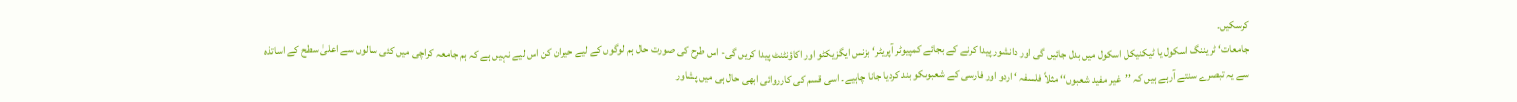کرسکیں۔
جامعات‘ ٹریننگ اسکول یا ٹیکنیکل اسکول میں بدل جائیں گی اور دانشور پیدا کرنے کے بجائے کمپیوٹر آپریٹر‘ بزنس ایگزیکٹو اور اکاؤنٹنٹ پیدا کریں گی- اس طرح کی صورت حال ہم لوگوں کے لیے حیران کن اس لیے نہیں ہے کہ ہم جامعہ کراچی میں کئی سالوں سے اعلیٰ سطح کے اساتذہ سے یہ تبصرے سنتے آرہے ہیں کہ ’’غیر مفید شعبوں‘‘ مثلاً فلسفہ ‘ اردو اور فارسی کے شعبوںکو بند کردیا جانا چاہیے۔ اسی قسم کی کارروائی ابھی حال ہی میں پشاور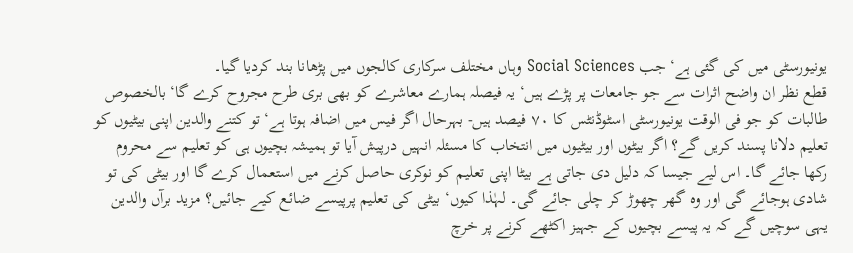یونیورسٹی میں کی گئی ہے‘ جب Social Sciences وہاں مختلف سرکاری کالجوں میں پڑھانا بند کردیا گیا۔
قطع نظر ان واضح اثرات سے جو جامعات پر پڑے ہیں‘ یہ فیصلہ ہمارے معاشرے کو بھی بری طرح مجروح کرے گا‘ بالخصوص طالبات کو جو فی الوقت یونیورسٹی اسٹوڈنٹس کا ۷۰ فیصد ہیں- بہرحال اگر فیس میں اضافہ ہوتا ہے‘ تو کتنے والدین اپنی بیٹیوں کو تعلیم دلانا پسند کریں گے؟ اگر بیٹوں اور بیٹیوں میں انتخاب کا مسئلہ انہیں درپیش آیا تو ہمیشہ بچیوں ہی کو تعلیم سے محروم رکھا جائے گا۔ اس لیے جیسا کہ دلیل دی جاتی ہے بیٹا اپنی تعلیم کو نوکری حاصل کرنے میں استعمال کرے گا اور بیٹی کی تو شادی ہوجائے گی اور وہ گھر چھوڑ کر چلی جائے گی۔ لہٰذا کیوں‘ بیٹی کی تعلیم پرپیسے ضائع کیے جائیں؟ مزید برآں والدین یہی سوچیں گے کہ یہ پیسے بچیوں کے جہیز اکٹھے کرنے پر خرچ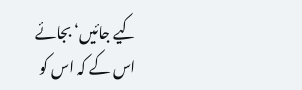کیے جائیں‘ بجائے اس کے کہ اس کو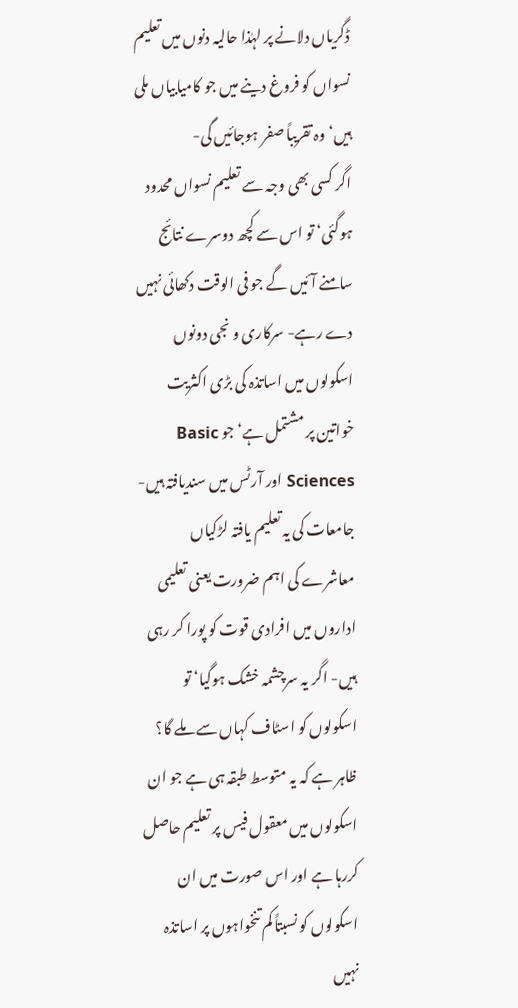ڈگریاں دلانے پر لہٰذا حالیہ دنوں میں تعلیم نسواں کو فروغ دینے میں جو کامیابیاں ملی ہیں‘ وہ تقریباً صفر ہوجائیں گی-
اگر کسی بھی وجہ سے تعلیم نسواں محدود ہوگئی‘ تو اس سے کچھ دوسرے نتائج سامنے آئیں گے جو فی الوقت دکھائی نہیں دے رہے- سرکاری و نجی دونوں اسکولوں میں اساتذہ کی بڑی اکثریت خواتین پر مشتمل ہے‘ جو Basic Sciences اور آرٹس میں سندیافتہ ہیں- جامعات کی یہ تعلیم یافتہ لڑکیاں معاشرے کی اہم ضرورت یعنی تعلیمی اداروں میں افرادی قوت کو پورا کر رہی ہیں- اگر یہ سرچشمہ خشک ہوگیا‘ تو اسکولوں کو اسٹاف کہاں سے ملے گا؟ ظاہر ہے کہ یہ متوسط طبقہ ہی ہے جو ان اسکولوں میں معقول فیس پر تعلیم حاصل کررہا ہے اور اس صورت میں ان اسکولوں کو نسبتاً کم تنخواہوں پر اساتذہ نہیں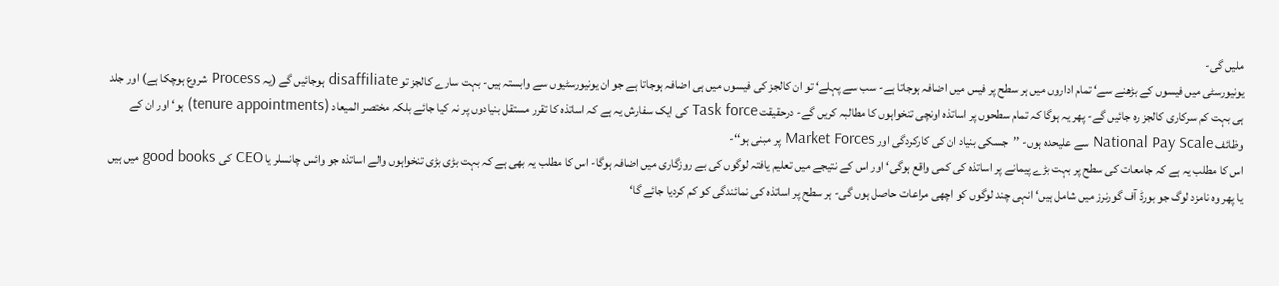ملیں گی-
یونیورسٹی میں فیسوں کے بڑھنے سے‘ تمام اداروں میں ہر سطح پر فیس میں اضافہ ہوجاتا ہے- سب سے پہلے‘ تو ان کالجز کی فیسوں میں ہی اضافہ ہوجاتا ہے جو ان یونیورسٹیوں سے وابستہ ہیں- بہت سارے کالجز تو disaffiliate ہوجائیں گے (یہ Process شروع ہوچکا ہے) اور جلد ہی بہت کم سرکاری کالجز رہ جائیں گے- پھر یہ ہوگا کہ تمام سطحوں پر اساتذہ اونچی تنخواہوں کا مطالبہ کریں گے- درحقیقت Task force کی ایک سفارش یہ ہے کہ اساتذہ کا تقرر مستقل بنیادوں پر نہ کیا جائے بلکہ مختصر المیعاد (tenure appointments) ہو‘ اور ان کے وظائف National Pay Scale سے علیحدہ ہوں- ’’جسکی بنیاد ان کی کارکردگی اور Market Forces پر مبنی ہو‘‘-
اس کا مطلب یہ ہے کہ جامعات کی سطح پر بہت بڑے پیمانے پر اساتذہ کی کمی واقع ہوگی‘ اور اس کے نتیجے میں تعلیم یافتہ لوگوں کی بے روزگاری میں اضافہ ہوگا- اس کا مطلب یہ بھی ہے کہ بہت بڑی بڑی تنخواہوں والے اساتذہ جو وائس چانسلر یا CEO کی good books میں ہیں یا پھر وہ نامزد لوگ جو بورڈ آف گورنرز میں شامل ہیں‘ انہی چند لوگوں کو اچھی مراعات حاصل ہوں گی- ہر سطح پر اساتذہ کی نمائندگی کو کم کردیا جائے گا‘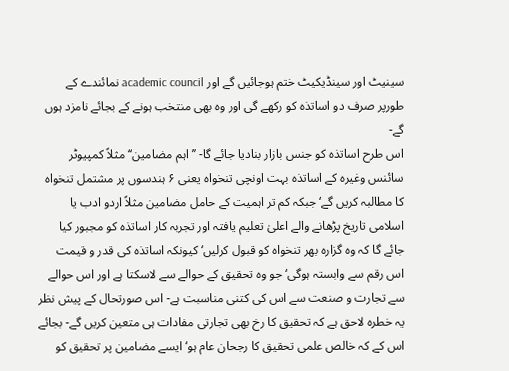سینیٹ اور سینڈیکیٹ ختم ہوجائیں گے اور academic council نمائندے کے طورپر صرف دو اساتذہ کو رکھے گی اور وہ بھی منتخب ہونے کے بجائے نامزد ہوں گے-
اس طرح اساتذہ کو جنس بازار بنادیا جائے گا- ’’اہم مضامین‘‘ مثلاً کمپیوٹر سائنس وغیرہ کے اساتذہ بہت اونچی تنخواہ یعنی ۶ ہندسوں پر مشتمل تنخواہ کا مطالبہ کریں گے‘ جبکہ کم تر اہمیت کے حامل مضامین مثلاً اردو ادب یا اسلامی تاریخ پڑھانے والے اعلیٰ تعلیم یافتہ اور تجربہ کار اساتذہ کو مجبور کیا جائے گا کہ وہ گزارہ بھر تنخواہ کو قبول کرلیں‘ کیونکہ اساتذہ کی قدر و قیمت اس رقم سے وابستہ ہوگی‘ جو وہ تحقیق کے حوالے سے لاسکتا ہے اور اس حوالے سے تجارت و صنعت سے اس کی کتنی مناسبت ہے- اس صورتحال کے پیش نظر یہ خطرہ لاحق ہے کہ تحقیق کا رخ بھی تجارتی مفادات ہی متعین کریں گے- بجائے اس کے کہ خالص علمی تحقیق کا رجحان عام ہو‘ ایسے مضامین پر تحقیق کو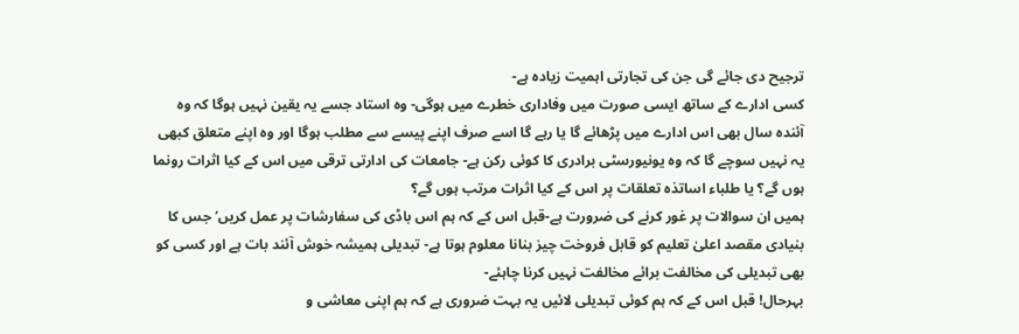ترجیح دی جائے گی جن کی تجارتی اہمیت زیادہ ہے-
کسی ادارے کے ساتھ ایسی صورت میں وفاداری خطرے میں ہوگی- وہ استاد جسے یہ یقین نہیں ہوگا کہ وہ آئندہ سال بھی اس ادارے میں پڑھائے گا یا رہے گا اسے صرف اپنے پیسے سے مطلب ہوگا اور وہ اپنے متعلق کبھی یہ نہیں سوچے گا کہ وہ یونیورسٹی برادری کا کوئی رکن ہے- جامعات کی ادارتی ترقی میں اس کے کیا اثرات رونما ہوں گے؟ یا طلباء اساتذہ تعلقات پر اس کے کیا اثرات مرتب ہوں گے؟
ہمیں ان سوالات پر غور کرنے کی ضرورت ہے-قبل اس کے کہ ہم اس باڈی کی سفارشات پر عمل کریں‘ جس کا بنیادی مقصد اعلیٰ تعلیم کو قابل فروخت چیز بنانا معلوم ہوتا ہے- تبدیلی ہمیشہ خوش آئند بات ہے اور کسی کو بھی تبدیلی کی مخالفت برائے مخالفت نہیں کرنا چاہئے-
بہرحال! قبل اس کے کہ ہم کوئی تبدیلی لائیں یہ بہت ضروری ہے کہ ہم اپنی معاشی و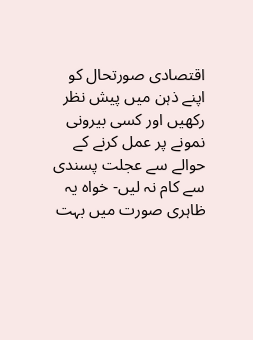اقتصادی صورتحال کو اپنے ذہن میں پیش نظر رکھیں اور کسی بیرونی نمونے پر عمل کرنے کے حوالے سے عجلت پسندی سے کام نہ لیں- خواہ یہ ظاہری صورت میں بہت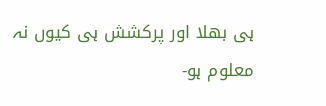ہی بھلا اور پرکشش ہی کیوں نہ معلوم ہو-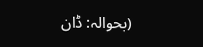(بحوالہ: ڈان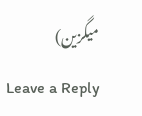میگزین)
Leave a Reply